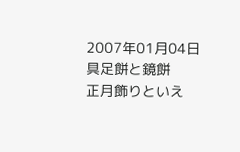2007年01月04日
具足餅と鏡餅
正月飾りといえ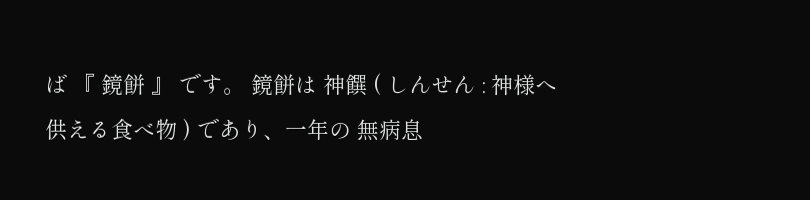ば 『 鏡餅 』 です。 鏡餅は 神饌 ( しんせん : 神様へ供える食べ物 ) であり、一年の 無病息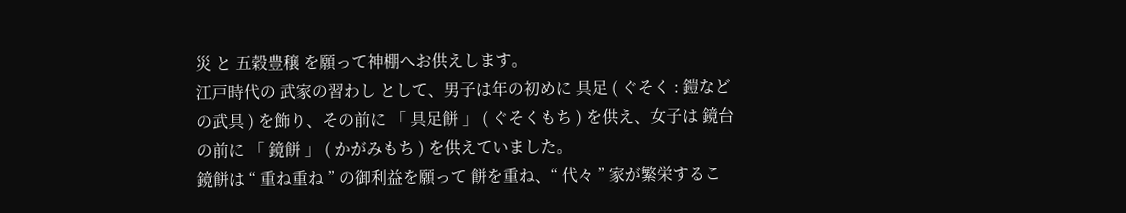災 と 五穀豊穣 を願って神棚へお供えします。
江戸時代の 武家の習わし として、男子は年の初めに 具足 ( ぐそく : 鎧などの武具 ) を飾り、その前に 「 具足餅 」 ( ぐそくもち ) を供え、女子は 鏡台 の前に 「 鏡餅 」 ( かがみもち ) を供えていました。
鏡餅は “ 重ね重ね ” の御利益を願って 餅を重ね、“ 代々 ” 家が繁栄するこ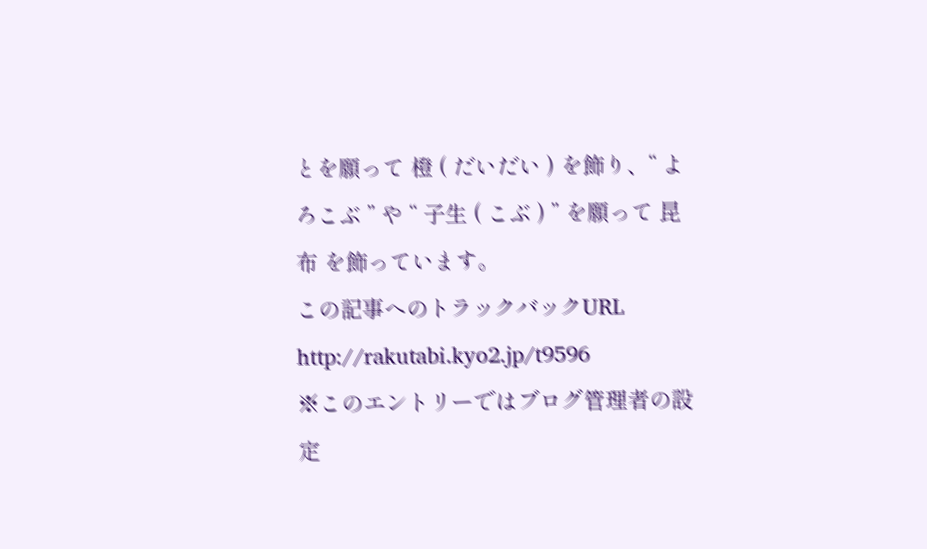とを願って 橙 ( だいだい ) を飾り、“ よろこぶ ” や “ 子生 ( こぶ ) ” を願って 昆布 を飾っています。
この記事へのトラックバックURL
http://rakutabi.kyo2.jp/t9596
※このエントリーではブログ管理者の設定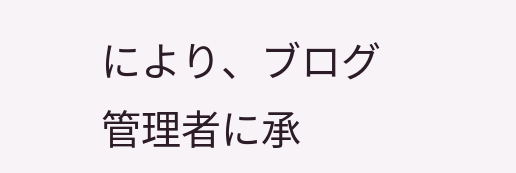により、ブログ管理者に承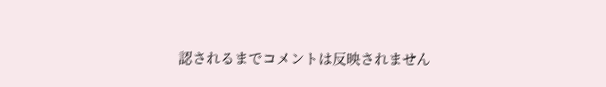認されるまでコメントは反映されません